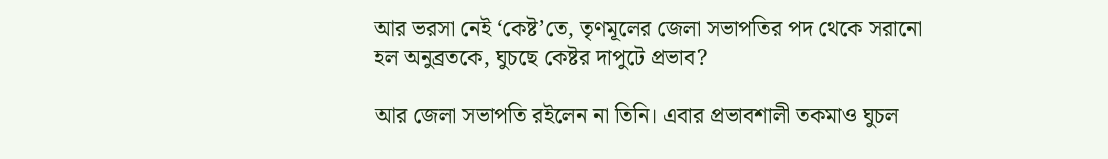আর ভরসা নেই ‘কেষ্ট’তে, তৃণমূলের জেলা সভাপতির পদ থেকে সরানো হল অনুব্রতকে, ঘুচছে কেষ্টর দাপুটে প্রভাব?

আর জেলা সভাপতি রইলেন না তিনি। এবার প্রভাবশালী তকমাও ঘুচল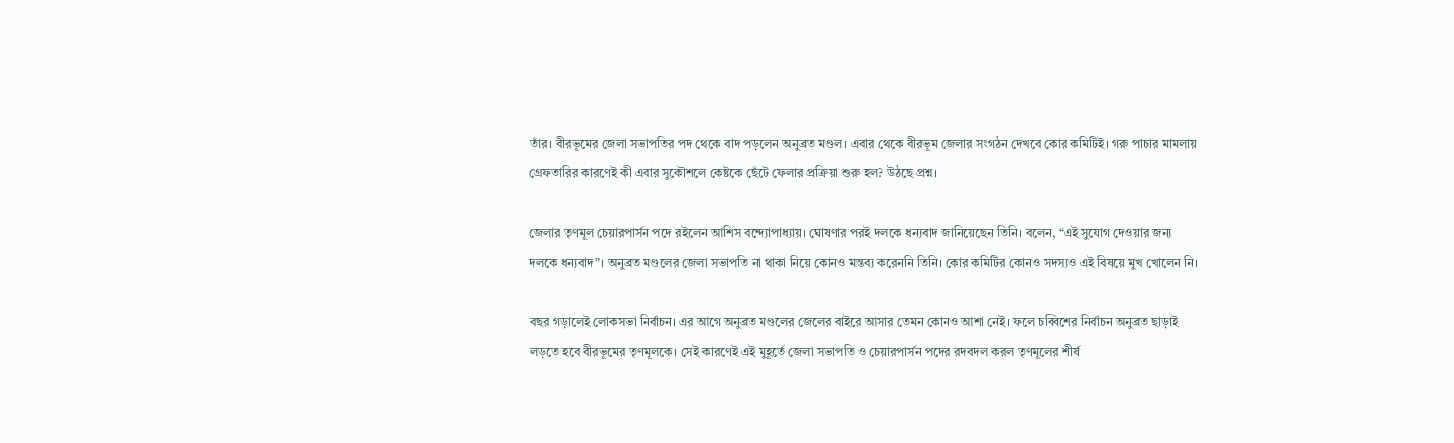তাঁর। বীরভূমের জেলা সভাপতির পদ থেকে বাদ পড়লেন অনুব্রত মণ্ডল। এবার থেকে বীরভূম জেলার সংগঠন দেখবে কোর কমিটিই। গরু পাচার মামলায় গ্রেফতারির কারণেই কী এবার সুকৌশলে কেষ্টকে ছেঁটে ফেলার প্রক্রিয়া শুরু হল? উঠছে প্রশ্ন।

জেলার তৃণমূল চেয়ারপার্সন পদে রইলেন আশিস বন্দ্যোপাধ্যায়। ঘোষণার পরই দলকে ধন্যবাদ জানিয়েছেন তিনি। বলেন, “এই সুযোগ দেওয়ার জন্য দলকে ধন্যবাদ”। অনুব্রত মণ্ডলের জেলা সভাপতি না থাকা নিয়ে কোনও মন্তব্য করেননি তিনি। কোর কমিটির কোনও সদস্যও এই বিষয়ে মুখ খোলেন নি।

বছর গড়ালেই লোকসভা নির্বাচন। এর আগে অনুব্রত মণ্ডলের জেলের বাইরে আসার তেমন কোনও আশা নেই। ফলে চব্বিশের নির্বাচন অনুব্রত ছাড়াই লড়তে হবে বীরভূমের তৃণমূলকে। সেই কারণেই এই মুহূর্তে জেলা সভাপতি ও চেয়ারপার্সন পদের রদবদল করল তৃণমূলের শীর্ষ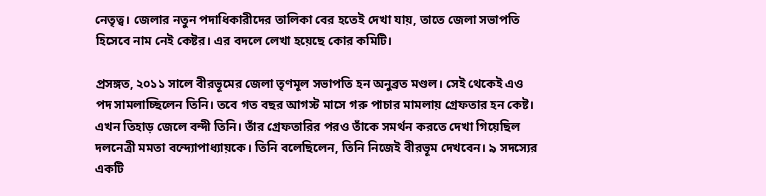নেতৃত্ব। জেলার নতুন পদাধিকারীদের তালিকা বের হতেই দেখা যায়, তাতে জেলা সভাপতি হিসেবে নাম নেই কেষ্টর। এর বদলে লেখা হয়েছে কোর কমিটি।

প্রসঙ্গত, ২০১১ সালে বীরভূমের জেলা তৃণমূল সভাপতি হন অনুব্রত মণ্ডল। সেই থেকেই এও পদ সামলাচ্ছিলেন তিনি। তবে গত বছর আগস্ট মাসে গরু পাচার মামলায় গ্রেফতার হন কেষ্ট। এখন তিহাড় জেলে বন্দী তিনি। তাঁর গ্রেফতারির পরও তাঁকে সমর্থন করতে দেখা গিয়েছিল দলনেত্রী মমতা বন্দ্যোপাধ্যায়কে। তিনি বলেছিলেন, তিনি নিজেই বীরভূম দেখবেন। ৯ সদস্যের একটি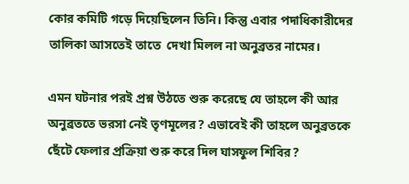কোর কমিটি গড়ে দিয়েছিলেন তিনি। কিন্তু এবার পদাধিকারীদের তালিকা আসতেই তাতে  দেখা মিলল না অনুব্রতর নামের।

এমন ঘটনার পরই প্রশ্ন উঠতে শুরু করেছে যে তাহলে কী আর অনুব্রততে ভরসা নেই তৃণমূলের? এভাবেই কী তাহলে অনুব্রতকে ছেঁটে ফেলার প্রক্রিয়া শুরু করে দিল ঘাসফুল শিবির?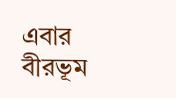এবার বীরভূম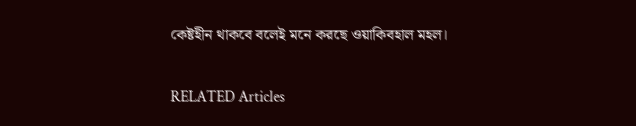কেষ্টহীন থাকবে বলেই মনে করছে ওয়াকিবহাল মহল।

RELATED Articles